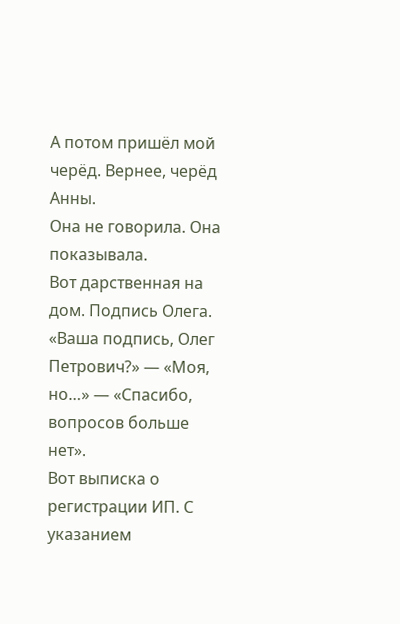А потом пришёл мой черёд. Вернее, черёд Анны.
Она не говорила. Она показывала.
Вот дарственная на дом. Подпись Олега. «Ваша подпись, Олег Петрович?» — «Моя, но…» — «Спасибо, вопросов больше нет».
Вот выписка о регистрации ИП. С указанием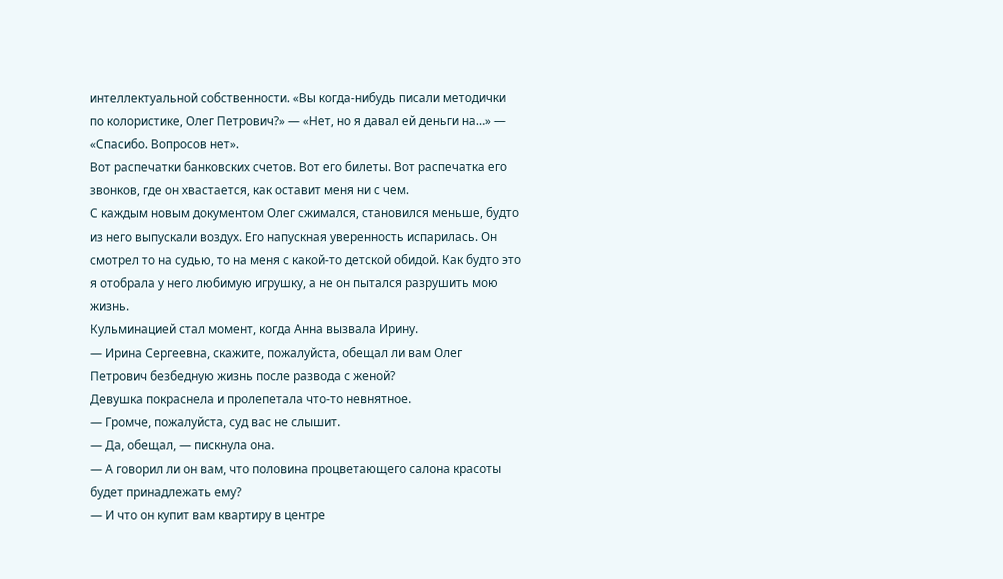интеллектуальной собственности. «Вы когда-нибудь писали методички по колористике, Олег Петрович?» — «Нет, но я давал ей деньги на…» — «Спасибо. Вопросов нет».
Вот распечатки банковских счетов. Вот его билеты. Вот распечатка его звонков, где он хвастается, как оставит меня ни с чем.
С каждым новым документом Олег сжимался, становился меньше, будто из него выпускали воздух. Его напускная уверенность испарилась. Он смотрел то на судью, то на меня с какой-то детской обидой. Как будто это я отобрала у него любимую игрушку, а не он пытался разрушить мою жизнь.
Кульминацией стал момент, когда Анна вызвала Ирину.
— Ирина Сергеевна, скажите, пожалуйста, обещал ли вам Олег Петрович безбедную жизнь после развода с женой?
Девушка покраснела и пролепетала что-то невнятное.
— Громче, пожалуйста, суд вас не слышит.
— Да, обещал, — пискнула она.
— А говорил ли он вам, что половина процветающего салона красоты будет принадлежать ему?
— И что он купит вам квартиру в центре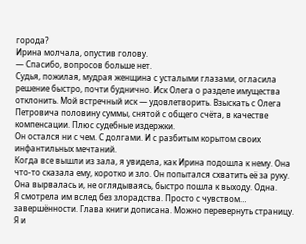города?
Ирина молчала, опустив голову.
— Спасибо, вопросов больше нет.
Судья, пожилая, мудрая женщина с усталыми глазами, огласила решение быстро, почти буднично. Иск Олега о разделе имущества отклонить. Мой встречный иск — удовлетворить. Взыскать с Олега Петровича половину суммы, снятой с общего счёта, в качестве компенсации. Плюс судебные издержки.
Он остался ни с чем. С долгами. И с разбитым корытом своих инфантильных мечтаний.
Когда все вышли из зала, я увидела, как Ирина подошла к нему. Она что-то сказала ему, коротко и зло. Он попытался схватить её за руку. Она вырвалась и, не оглядываясь, быстро пошла к выходу. Одна.
Я смотрела им вслед без злорадства. Просто с чувством… завершённости. Глава книги дописана. Можно перевернуть страницу.
Я и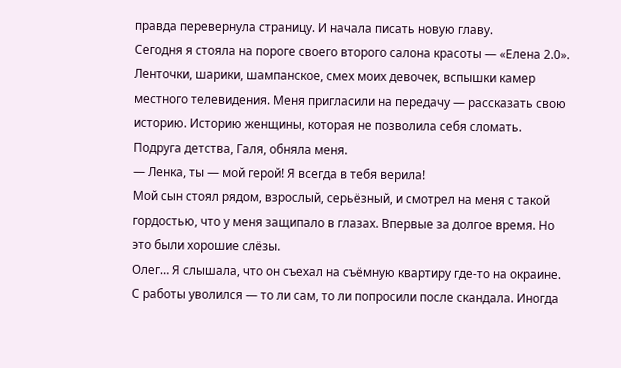правда перевернула страницу. И начала писать новую главу.
Сегодня я стояла на пороге своего второго салона красоты — «Елена 2.0». Ленточки, шарики, шампанское, смех моих девочек, вспышки камер местного телевидения. Меня пригласили на передачу — рассказать свою историю. Историю женщины, которая не позволила себя сломать.
Подруга детства, Галя, обняла меня.
— Ленка, ты — мой герой! Я всегда в тебя верила!
Мой сын стоял рядом, взрослый, серьёзный, и смотрел на меня с такой гордостью, что у меня защипало в глазах. Впервые за долгое время. Но это были хорошие слёзы.
Олег… Я слышала, что он съехал на съёмную квартиру где-то на окраине. С работы уволился — то ли сам, то ли попросили после скандала. Иногда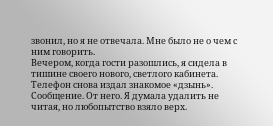звонил, но я не отвечала. Мне было не о чем с ним говорить.
Вечером, когда гости разошлись, я сидела в тишине своего нового, светлого кабинета. Телефон снова издал знакомое «дзынь». Сообщение. От него. Я думала удалить не читая, но любопытство взяло верх.